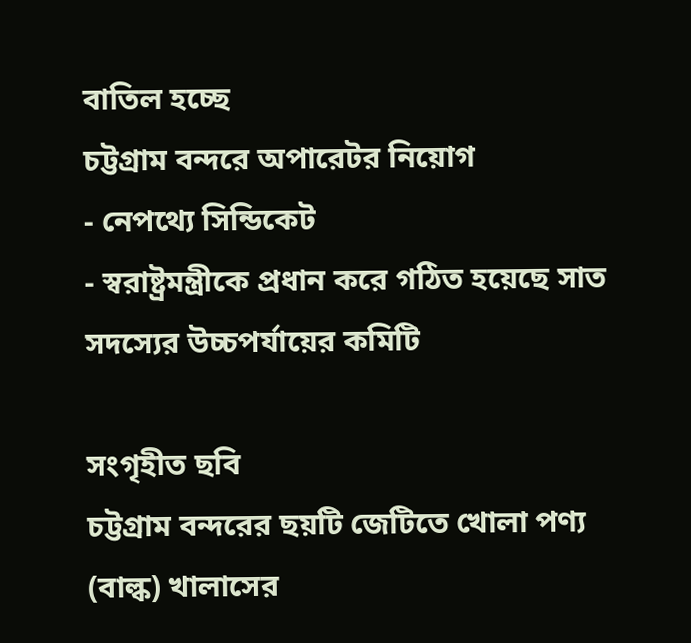বাতিল হচ্ছে
চট্টগ্রাম বন্দরে অপারেটর নিয়োগ
- নেপথ্যে সিন্ডিকেট
- স্বরাষ্ট্রমন্ত্রীকে প্রধান করে গঠিত হয়েছে সাত সদস্যের উচ্চপর্যায়ের কমিটি

সংগৃহীত ছবি
চট্টগ্রাম বন্দরের ছয়টি জেটিতে খোলা পণ্য (বাল্ক) খালাসের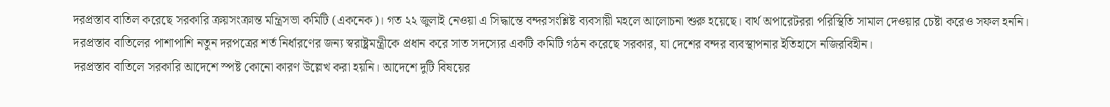দরপ্রস্তাব বাতিল করেছে সরকারি ক্রয়সংক্রান্ত মন্ত্রিসভা কমিটি (একনেক)। গত ২২ জুলাই নেওয়া এ সিদ্ধান্তে বন্দরসংশ্লিষ্ট ব্যবসায়ী মহলে আলোচনা শুরু হয়েছে। বার্থ অপারেটররা পরিস্থিতি সামাল দেওয়ার চেষ্টা করেও সফল হননি। দরপ্রস্তাব বাতিলের পাশাপাশি নতুন দরপত্রের শর্ত নির্ধারণের জন্য স্বরাষ্ট্রমন্ত্রীকে প্রধান করে সাত সদস্যের একটি কমিটি গঠন করেছে সরকার, যা দেশের বন্দর ব্যবস্থাপনার ইতিহাসে নজিরবিহীন।
দরপ্রস্তাব বাতিলে সরকারি আদেশে স্পষ্ট কোনো কারণ উল্লেখ করা হয়নি। আদেশে দুটি বিষয়ের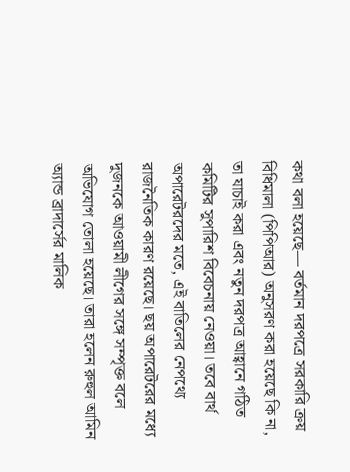কথা বলা হয়েছে— বর্তমান দরপত্রে সরকারি ক্রয় বিধিমালা (পিপিআর) অনুসরণ করা হয়েছে কি না, তা যাচাই করা এবং নতুন দরপত্র আহ্বানে গঠিত কমিটির সুপারিশ বিবেচনায় নেওয়া। তবে বার্থ অপারেটরদের মতে, এই বাতিলের নেপথ্যে রাজনৈতিক কারণ রয়েছে। ছয় অপারেটরের মধ্যে দুজনকে আওয়ামী লীগের সঙ্গে সম্পৃক্ত বলে অভিযোগ তোলা হয়েছে। তারা হলেন রুহুল আমিন অ্যান্ড ব্রাদার্সের মালিক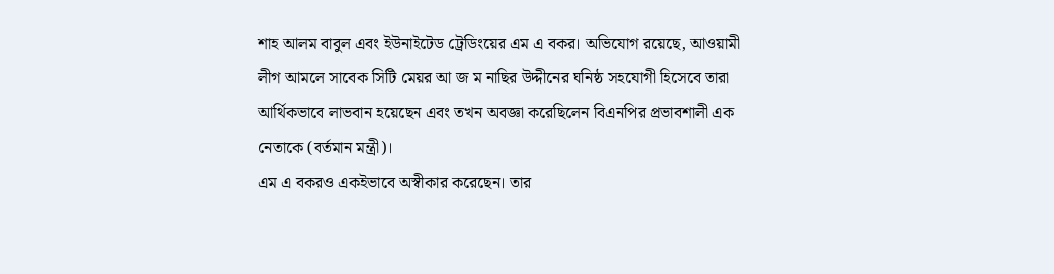শাহ আলম বাবুল এবং ইউনাইটেড ট্রেডিংয়ের এম এ বকর। অভিযোগ রয়েছে, আওয়ামী লীগ আমলে সাবেক সিটি মেয়র আ জ ম নাছির উদ্দীনের ঘনিষ্ঠ সহযোগী হিসেবে তারা আর্থিকভাবে লাভবান হয়েছেন এবং তখন অবজ্ঞা করেছিলেন বিএনপির প্রভাবশালী এক নেতাকে (বর্তমান মন্ত্রী)।
এম এ বকরও একইভাবে অস্বীকার করেছেন। তার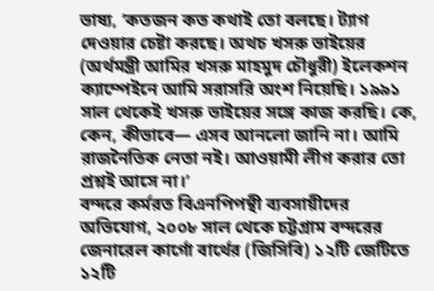ভাষ্য, ‘কতজন কত কথাই তো বলছে। ট্যাগ দেওয়ার চেষ্টা করছে। অথচ খসরু ভাইয়ের (অর্থমন্ত্রী আমির খসরু মাহমুদ চৌধুরী) ইলেকশন ক্যাম্পেইনে আমি সরাসরি অংশ নিয়েছি। ১৯৯১ সাল থেকেই খসরু ভাইয়ের সঙ্গে কাজ করছি। কে, কেন, কীভাবে— এসব আনলো জানি না। আমি রাজনৈতিক নেতা নই। আওয়ামী লীগ করার তো প্রশ্নই আসে না।’
বন্দরে কর্মরত বিএনপিপন্থী ব্যবসায়ীদের অভিযোগ, ২০০৮ সাল থেকে চট্টগ্রাম বন্দরের জেনারেল কার্গো বার্থের (জিসিবি) ১২টি জেটিতে ১২টি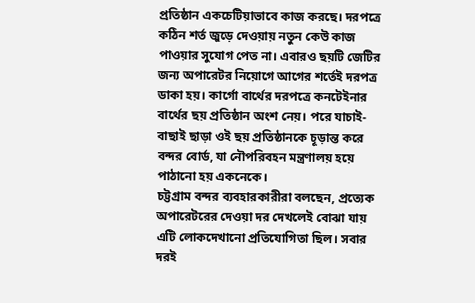প্রতিষ্ঠান একচেটিয়াভাবে কাজ করছে। দরপত্রে কঠিন শর্ত জুড়ে দেওয়ায় নতুন কেউ কাজ পাওয়ার সুযোগ পেত না। এবারও ছয়টি জেটির জন্য অপারেটর নিয়োগে আগের শর্তেই দরপত্র ডাকা হয়। কার্গো বার্থের দরপত্রে কনটেইনার বার্থের ছয় প্রতিষ্ঠান অংশ নেয়। পরে যাচাই-বাছাই ছাড়া ওই ছয় প্রতিষ্ঠানকে চূড়ান্ত করে বন্দর বোর্ড, যা নৌপরিবহন মন্ত্রণালয় হয়ে পাঠানো হয় একনেকে।
চট্টগ্রাম বন্দর ব্যবহারকারীরা বলছেন, প্রত্যেক অপারেটরের দেওয়া দর দেখলেই বোঝা যায় এটি লোকদেখানো প্রতিযোগিতা ছিল। সবার দরই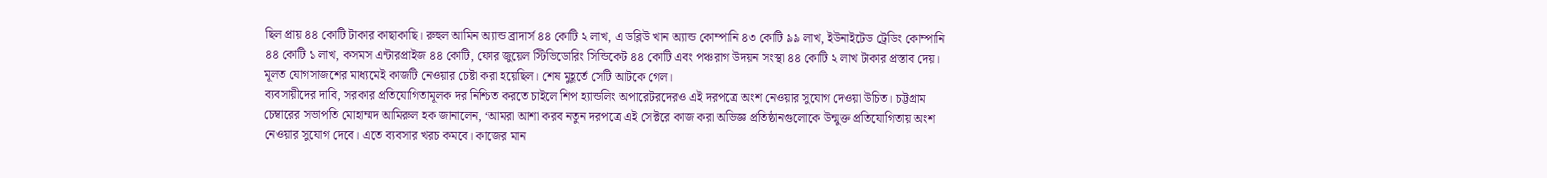ছিল প্রায় ৪৪ কোটি টাকার কাছাকাছি। রুহুল আমিন অ্যান্ড ব্রাদার্স ৪৪ কোটি ২ লাখ, এ ডব্লিউ খান অ্যান্ড কোম্পানি ৪৩ কোটি ৯৯ লাখ, ইউনাইটেড ট্রেডিং কোম্পানি ৪৪ কোটি ১ লাখ, কসমস এন্টারপ্রাইজ ৪৪ কোটি, ফোর জুয়েল স্টিভিডোরিং সিন্ডিকেট ৪৪ কোটি এবং পঞ্চরাগ উদয়ন সংস্থা ৪৪ কোটি ২ লাখ টাকার প্রস্তাব দেয়। মূলত যোগসাজশের মাধ্যমেই কাজটি নেওয়ার চেষ্টা করা হয়েছিল। শেষ মুহূর্তে সেটি আটকে গেল।
ব্যবসায়ীদের দাবি, সরকার প্রতিযোগিতামূলক দর নিশ্চিত করতে চাইলে শিপ হ্যান্ডলিং অপারেটরদেরও এই দরপত্রে অংশ নেওয়ার সুযোগ দেওয়া উচিত। চট্টগ্রাম চেম্বারের সভাপতি মোহাম্মদ আমিরুল হক জানালেন, ‘আমরা আশা করব নতুন দরপত্রে এই সেক্টরে কাজ করা অভিজ্ঞ প্রতিষ্ঠানগুলোকে উন্মুক্ত প্রতিযোগিতায় অংশ নেওয়ার সুযোগ দেবে। এতে ব্যবসার খরচ কমবে। কাজের মান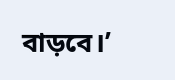বাড়বে।’